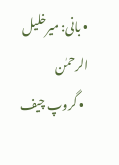• بانی: میرخلیل الرحمٰن
  • گروپ چیف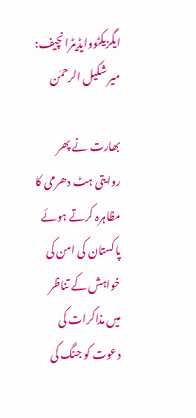ایگزیکٹووایڈیٹرانچیف: میر شکیل الرحمٰن

بھارت نے پھر روایتی ہٹ دھرمی کا مظاہرہ کرتے ہوئے پاکستان کی امن کی خواہش کے تناظر میں مذاکرات کی دعوت کو جنگ کی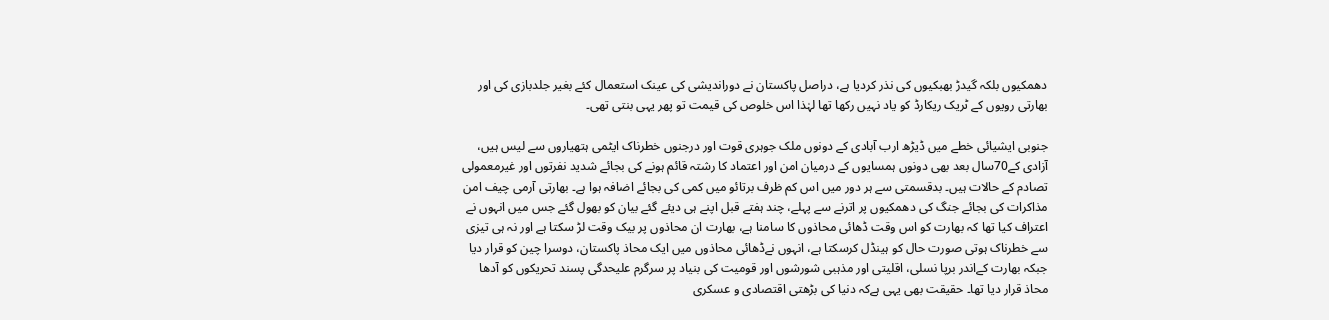دھمکیوں بلکہ گیدڑ بھبکیوں کی نذر کردیا ہے، دراصل پاکستان نے دوراندیشی کی عینک استعمال کئے بغیر جلدبازی کی اور بھارتی رویوں کے ٹریک ریکارڈ کو یاد نہیں رکھا تھا لہٰذا اس خلوص کی قیمت تو پھر یہی بنتی تھی۔

جنوبی ایشیائی خطے میں ڈیڑھ ارب آبادی کے دونوں ملک جوہری قوت اور درجنوں خطرناک ایٹمی ہتھیاروں سے لیس ہیں، آزادی کے70سال بعد بھی دونوں ہمسایوں کے درمیان امن اور اعتماد کا رشتہ قائم ہونے کی بجائے شدید نفرتوں اور غیرمعمولی تصادم کے حالات ہیں۔ بدقسمتی سے ہر دور میں اس کم ظرف برتائو میں کمی کی بجائے اضافہ ہوا ہے۔ بھارتی آرمی چیف امن مذاکرات کی بجائے جنگ کی دھمکیوں پر اترنے سے پہلے، چند ہفتے قبل اپنے ہی دیئے گئے بیان کو بھول گئے جس میں انہوں نے اعتراف کیا تھا کہ بھارت کو اس وقت ڈھائی محاذوں کا سامنا ہے، بھارت ان محاذوں پر بیک وقت لڑ سکتا ہے اور نہ ہی تیزی سے خطرناک ہوتی صورت حال کو ہینڈل کرسکتا ہے، انہوں نےڈھائی محاذوں میں ایک محاذ پاکستان، دوسرا چین کو قرار دیا جبکہ بھارت کےاندر برپا نسلی، اقلیتی اور مذہبی شورشوں اور قومیت کی بنیاد پر سرگرم علیحدگی پسند تحریکوں کو آدھا محاذ قرار دیا تھا۔ حقیقت بھی یہی ہےکہ دنیا کی بڑھتی اقتصادی و عسکری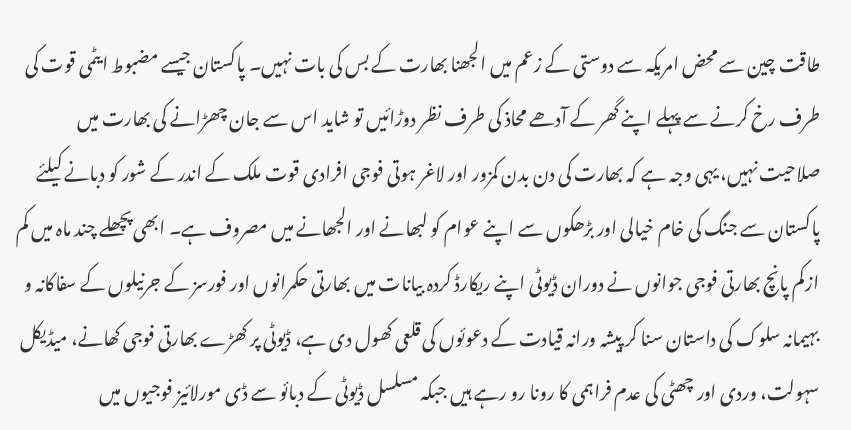طاقت چین سے محض امریکہ سے دوستی کے زعم میں الجھنا بھارت کے بس کی بات نہیں۔ پاکستان جیسے مضبوط ایٹمی قوت کی طرف رخ کرنے سے پہلے اپنے گھر کے آدھے محاذ کی طرف نظر دوڑائیں تو شاید اس سے جان چھڑانے کی بھارت میں صلاحیت نہیں، یہی وجہ ہے کہ بھارت کی دن بدن کمزور اور لاغر ہوتی فوجی افرادی قوت ملک کے اندر کے شور کو دبانے کیلئے پاکستان سے جنگ کی خام خیالی اور بڑھکوں سے اپنے عوام کو لبھانے اور الجھانے میں مصروف ہے۔ ابھی پچھلے چند ماہ میں کم ازکم پانچ بھارتی فوجی جوانوں نے دوران ڈیوٹی اپنے ریکارڈ کردہ بیانات میں بھارتی حکمرانوں اور فورسز کے جرنیلوں کے سفاکانہ و بہیمانہ سلوک کی داستان سنا کر پیشہ ورانہ قیادت کے دعوئوں کی قلعی کھول دی ہے، ڈیوٹی پر کھڑے بھارتی فوجی کھانے، میڈیکل سہولت، وردی اور چھٹی کی عدم فراہمی کا رونا رو رہے ہیں جبکہ مسلسل ڈیوٹی کے دبائو سے ڈی مورلائیز فوجیوں میں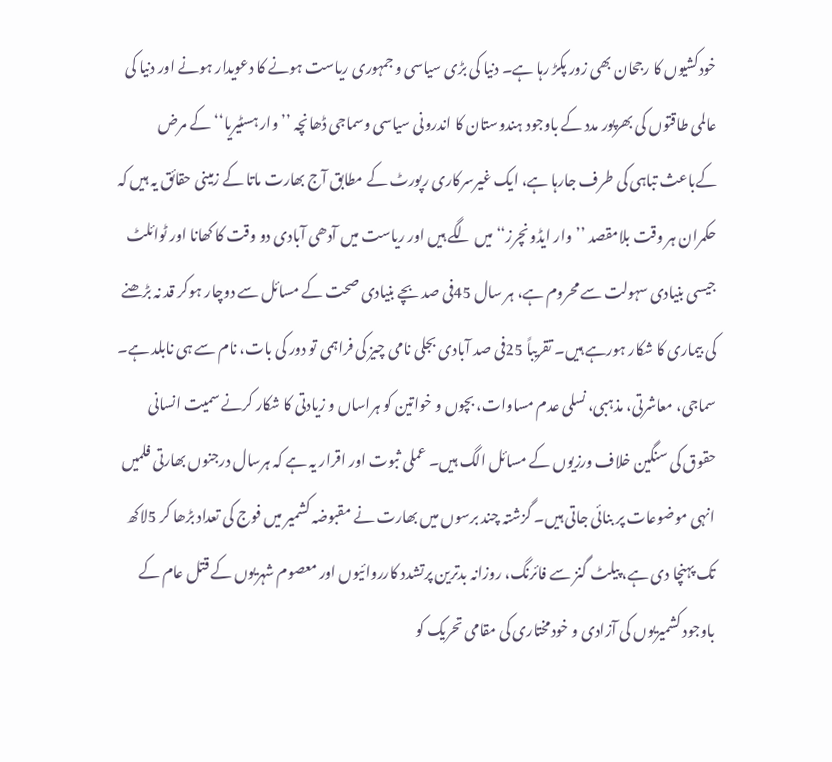خودکشیوں کا رجحان بھی زور پکڑ رہا ہے۔ دنیا کی بڑی سیاسی و جمہوری ریاست ہونے کا دعویدار ہونے اور دنیا کی عالمی طاقتوں کی بھرپور مدد کے باوجود ہندوستان کا اندرونی سیاسی وسماجی ڈھانچہ ’’وار ہسٹیریا‘‘ کے مرض کےباعث تباہی کی طرف جارہا ہے، ایک غیرسرکاری رپورٹ کے مطابق آج بھارت ماتا کے زمینی حقائق یہ ہیں کہ حکمران ہر وقت بلامقصد ’’وار ایڈونچرز‘‘ میں لگے ہیں اور ریاست میں آدھی آبادی دو وقت کا کھانا اور ٹوائلٹ جیسی بنیادی سہولت سے محروم ہے، ہر سال 45فی صد بچے بنیادی صحت کے مسائل سے دوچار ہوکر قد نہ بڑھنے کی بیماری کا شکار ہورہے ہیں۔ تقریباً 25فی صد آبادی بجلی نامی چیز کی فراہمی تو دور کی بات، نام سے ہی نابلد ہے۔ سماجی، معاشرتی، مذہبی، نسلی عدم مساوات، بچوں و خواتین کو ہراساں و زیادتی کا شکار کرنے سمیت انسانی حقوق کی سنگین خلاف ورزیوں کے مسائل الگ ہیں۔ عملی ثبوت اور اقرار یہ ہے کہ ہرسال درجنوں بھارتی فلمیں انہی موضوعات پر بنائی جاتی ہیں۔ گزشتہ چند برسوں میں بھارت نے مقبوضہ کشمیر میں فوج کی تعداد بڑھا کر 5لاکھ تک پہنچا دی ہے، پیلٹ گنز سے فائرنگ، روزانہ بدترین پرتشدد کارروائیوں اور معصوم شہریوں کے قتل عام کے باوجود کشمیریوں کی آزادی و خودمختاری کی مقامی تحریک کو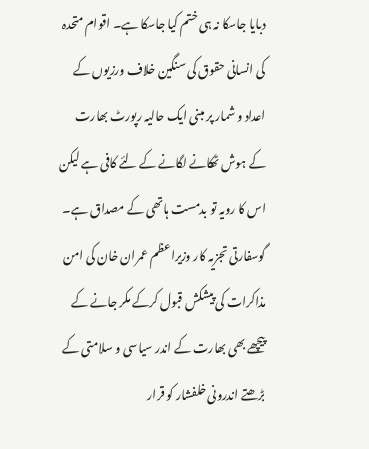دبایا جاسکا نہ ہی ختم کیا جاسکا ہے۔ اقوام متحدہ کی انسانی حقوق کی سنگین خلاف ورزیوں کے اعداد و شمار پر مبنی ایک حالیہ رپورٹ بھارت کے ہوش ٹھکانے لگانے کے لئے کافی ہے لیکن اس کا رویہ تو بدمست ہاتھی کے مصداق ہے۔ گوسفارتی تجزیہ کار وزیراعظم عمران خان کی امن مذاکرات کی پیشکش قبول کرکے مکر جانے کے پیچھے بھی بھارت کے اندر سیاسی و سلامتی کے بڑھتے اندرونی خلفشار کو قرار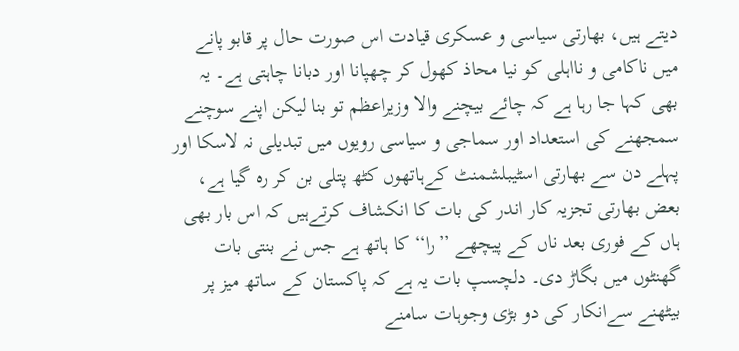دیتے ہیں، بھارتی سیاسی و عسکری قیادت اس صورت حال پر قابو پانے میں ناکامی و نااہلی کو نیا محاذ کھول کر چھپانا اور دبانا چاہتی ہے۔ یہ بھی کہا جا رہا ہے کہ چائے بیچنے والا وزیراعظم تو بنا لیکن اپنے سوچنے سمجھنے کی استعداد اور سماجی و سیاسی رویوں میں تبدیلی نہ لاسکا اور پہلے دن سے بھارتی اسٹیبلشمنٹ کےہاتھوں کٹھ پتلی بن کر رہ گیا ہے، بعض بھارتی تجزیہ کار اندر کی بات کا انکشاف کرتےہیں کہ اس بار بھی ہاں کے فوری بعد ناں کے پیچھے ’’را‘‘ کا ہاتھ ہے جس نے بنتی بات گھنٹوں میں بگاڑ دی۔ دلچسپ بات یہ ہے کہ پاکستان کے ساتھ میز پر بیٹھنے سےانکار کی دو بڑی وجوہات سامنے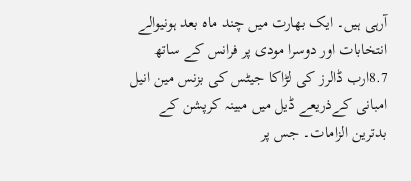آرہی ہیں۔ ایک بھارت میں چند ماہ بعد ہونیوالے انتخابات اور دوسرا مودی پر فرانس کے ساتھ 8.7ارب ڈالرز کی لڑاکا جیٹس کی بزنس مین انیل امبانی کےذریعے ڈیل میں مبینہ کرپشن کے بدترین الزامات۔ جس پر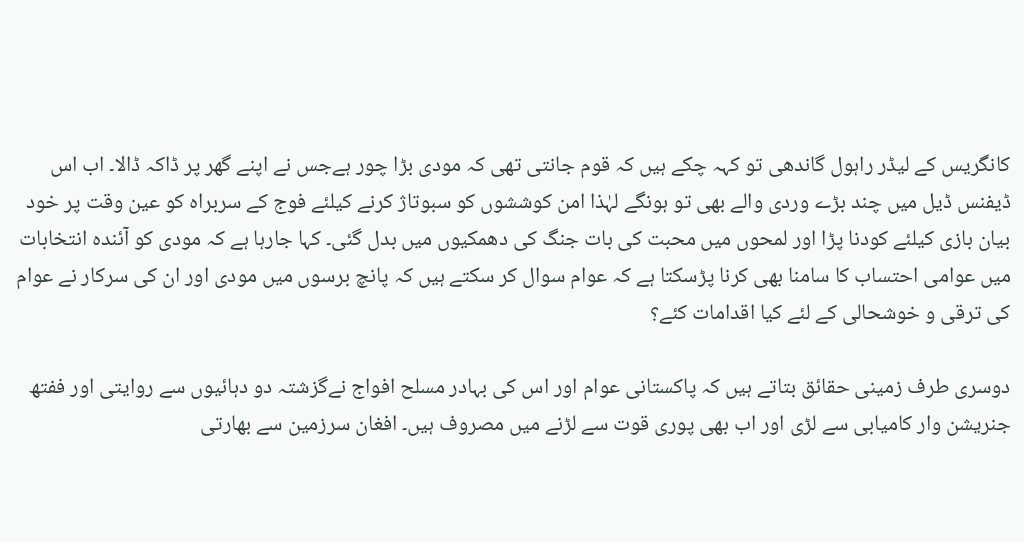کانگریس کے لیڈر راہول گاندھی تو کہہ چکے ہیں کہ قوم جانتی تھی کہ مودی بڑا چور ہےجس نے اپنے گھر پر ڈاکہ ڈالا۔ اب اس ڈیفنس ڈیل میں چند بڑے وردی والے بھی تو ہونگے لہٰذا امن کوششوں کو سبوتاژ کرنے کیلئے فوج کے سربراہ کو عین وقت پر خود بیان بازی کیلئے کودنا پڑا اور لمحوں میں محبت کی بات جنگ کی دھمکیوں میں بدل گئی۔ کہا جارہا ہے کہ مودی کو آئندہ انتخابات میں عوامی احتساب کا سامنا بھی کرنا پڑسکتا ہے کہ عوام سوال کر سکتے ہیں کہ پانچ برسوں میں مودی اور ان کی سرکار نے عوام کی ترقی و خوشحالی کے لئے کیا اقدامات کئے؟

دوسری طرف زمینی حقائق بتاتے ہیں کہ پاکستانی عوام اور اس کی بہادر مسلح افواج نےگزشتہ دو دہائیوں سے روایتی اور ففتھ جنریشن وار کامیابی سے لڑی اور اب بھی پوری قوت سے لڑنے میں مصروف ہیں۔ افغان سرزمین سے بھارتی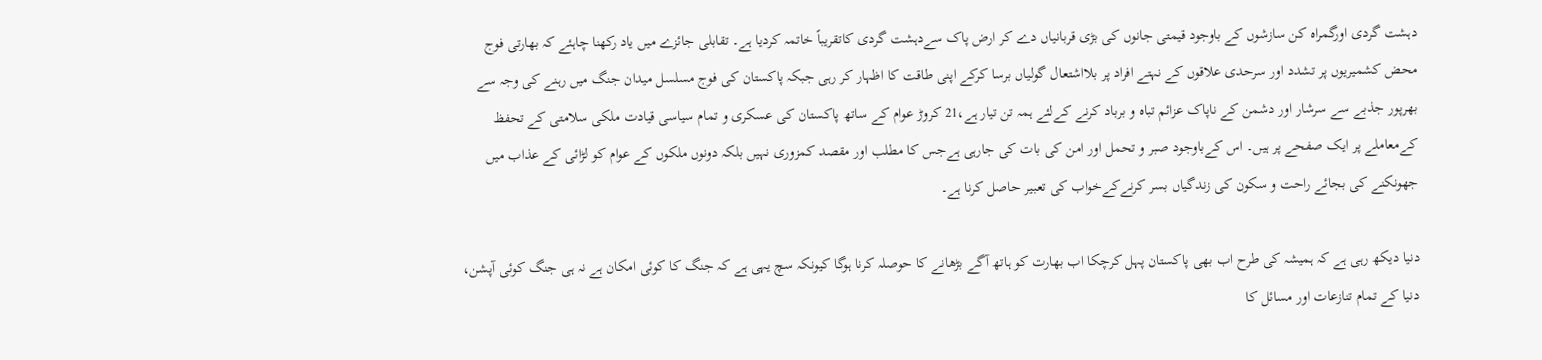دہشت گردی اورگمراہ کن سازشوں کے باوجود قیمتی جانوں کی بڑی قربانیاں دے کر ارض پاک سےدہشت گردی کاتقریباً خاتمہ کردیا ہے۔ تقابلی جائزے میں یاد رکھنا چاہئے کہ بھارتی فوج محض کشمیریوں پر تشدد اور سرحدی علاقوں کے نہتے افراد پر بلااشتعال گولیاں برسا کرکے اپنی طاقت کا اظہار کر رہی جبکہ پاکستان کی فوج مسلسل میدان جنگ میں رہنے کی وجہ سے بھرپور جذبے سے سرشار اور دشمن کے ناپاک عزائم تباہ و برباد کرنے کےلئے ہمہ تن تیار ہے،21 کروڑ عوام کے ساتھ پاکستان کی عسکری و تمام سیاسی قیادت ملکی سلامتی کے تحفظ کےمعاملے پر ایک صفحے پر ہیں۔ اس کےباوجود صبر و تحمل اور امن کی بات کی جارہی ہےجس کا مطلب اور مقصد کمزوری نہیں بلکہ دونوں ملکوں کے عوام کو لڑائی کے عذاب میں جھونکنے کی بجائے راحت و سکون کی زندگیاں بسر کرنےکےخواب کی تعبیر حاصل کرنا ہے۔

دنیا دیکھ رہی ہے کہ ہمیشہ کی طرح اب بھی پاکستان پہل کرچکا اب بھارت کو ہاتھ آگے بڑھانے کا حوصلہ کرنا ہوگا کیونکہ سچ یہی ہے کہ جنگ کا کوئی امکان ہے نہ ہی جنگ کوئی آپشن، دنیا کے تمام تنازعات اور مسائل کا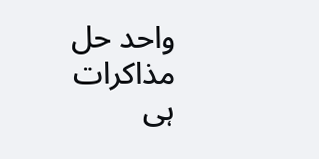واحد حل مذاکرات ہی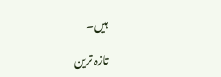ہیں۔

تازہ ترین